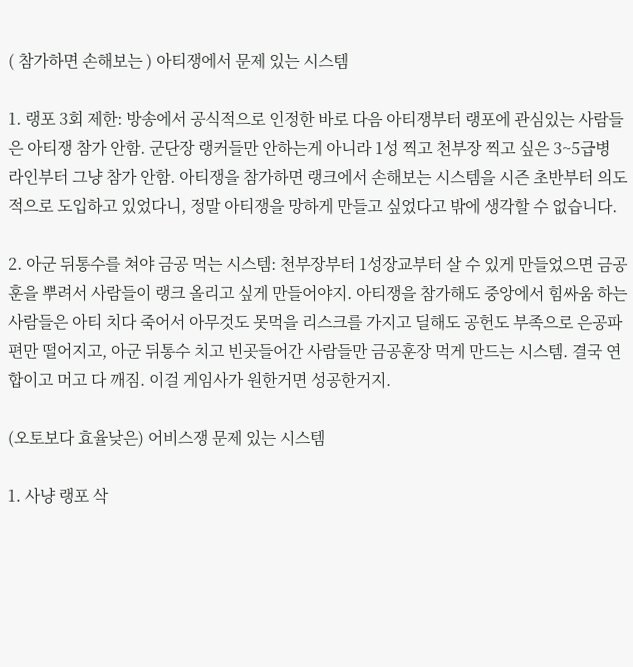( 참가하면 손해보는 ) 아티쟁에서 문제 있는 시스템

1. 랭포 3회 제한: 방송에서 공식적으로 인정한 바로 다음 아티쟁부터 랭포에 관심있는 사람들은 아티쟁 참가 안함. 군단장 랭커들만 안하는게 아니라 1성 찍고 천부장 찍고 싶은 3~5급병 라인부터 그냥 참가 안함. 아티쟁을 참가하면 랭크에서 손해보는 시스템을 시즌 초반부터 의도적으로 도입하고 있었다니, 정말 아티쟁을 망하게 만들고 싶었다고 밖에 생각할 수 없습니다.

2. 아군 뒤통수를 쳐야 금공 먹는 시스템: 천부장부터 1성장교부터 살 수 있게 만들었으면 금공훈을 뿌려서 사람들이 랭크 올리고 싶게 만들어야지. 아티쟁을 참가해도 중앙에서 힘싸움 하는 사람들은 아티 치다 죽어서 아무것도 못먹을 리스크를 가지고 딜해도 공헌도 부족으로 은공파편만 떨어지고, 아군 뒤통수 치고 빈곳들어간 사람들만 금공훈장 먹게 만드는 시스템. 결국 연합이고 머고 다 깨짐. 이걸 게임사가 원한거면 성공한거지.

(오토보다 효율낮은) 어비스쟁 문제 있는 시스템

1. 사냥 랭포 삭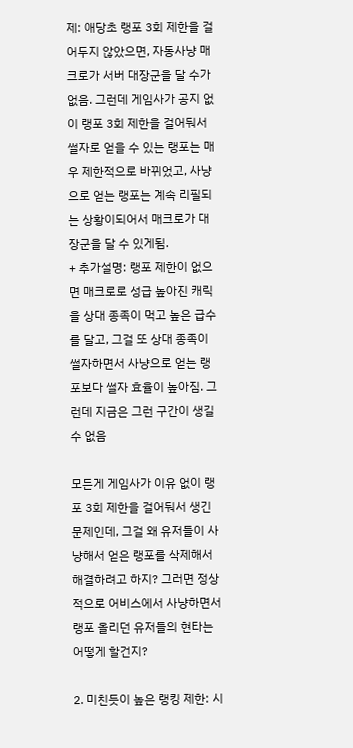제: 애당초 랭포 3회 제한을 걸어두지 않았으면, 자동사냥 매크로가 서버 대장군을 달 수가 없음. 그런데 게임사가 공지 없이 랭포 3회 제한을 걸어둬서 썰자로 얻을 수 있는 랭포는 매우 제한적으로 바뀌었고, 사냥으로 얻는 랭포는 계속 리필되는 상황이되어서 매크로가 대장군을 달 수 있게됨.
+ 추가설명: 랭포 제한이 없으면 매크로로 성급 높아진 캐릭을 상대 종족이 먹고 높은 급수를 달고, 그걸 또 상대 종족이 썰자하면서 사냥으로 얻는 랭포보다 썰자 효율이 높아짐. 그런데 지금은 그런 구간이 생길 수 없음

모든게 게임사가 이유 없이 랭포 3회 제한을 걸어둬서 생긴 문제인데, 그걸 왜 유저들이 사냥해서 얻은 랭포를 삭제해서 해결하려고 하지? 그러면 정상적으로 어비스에서 사냥하면서 랭포 올리던 유저들의 현타는 어떻게 할건지?

2. 미친듯이 높은 랭킹 제한: 시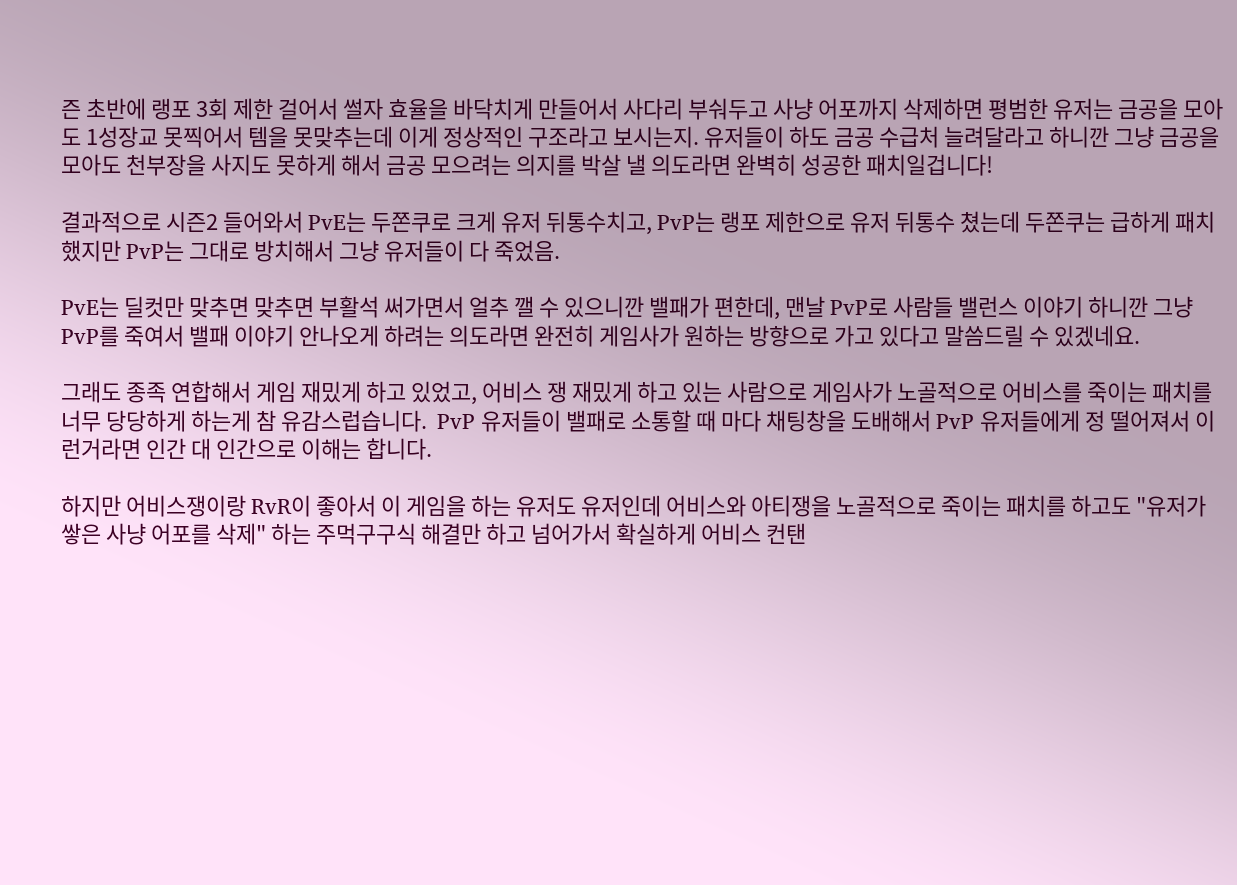즌 초반에 랭포 3회 제한 걸어서 썰자 효율을 바닥치게 만들어서 사다리 부숴두고 사냥 어포까지 삭제하면 평범한 유저는 금공을 모아도 1성장교 못찍어서 템을 못맞추는데 이게 정상적인 구조라고 보시는지. 유저들이 하도 금공 수급처 늘려달라고 하니깐 그냥 금공을 모아도 천부장을 사지도 못하게 해서 금공 모으려는 의지를 박살 낼 의도라면 완벽히 성공한 패치일겁니다!

결과적으로 시즌2 들어와서 PvE는 두쫀쿠로 크게 유저 뒤통수치고, PvP는 랭포 제한으로 유저 뒤통수 쳤는데 두쫀쿠는 급하게 패치했지만 PvP는 그대로 방치해서 그냥 유저들이 다 죽었음.

PvE는 딜컷만 맞추면 맞추면 부활석 써가면서 얼추 깰 수 있으니깐 밸패가 편한데, 맨날 PvP로 사람들 밸런스 이야기 하니깐 그냥 PvP를 죽여서 밸패 이야기 안나오게 하려는 의도라면 완전히 게임사가 원하는 방향으로 가고 있다고 말씀드릴 수 있겠네요.

그래도 종족 연합해서 게임 재밌게 하고 있었고, 어비스 쟁 재밌게 하고 있는 사람으로 게임사가 노골적으로 어비스를 죽이는 패치를 너무 당당하게 하는게 참 유감스럽습니다.  PvP 유저들이 밸패로 소통할 때 마다 채팅창을 도배해서 PvP 유저들에게 정 떨어져서 이런거라면 인간 대 인간으로 이해는 합니다.

하지만 어비스쟁이랑 RvR이 좋아서 이 게임을 하는 유저도 유저인데 어비스와 아티쟁을 노골적으로 죽이는 패치를 하고도 "유저가 쌓은 사냥 어포를 삭제" 하는 주먹구구식 해결만 하고 넘어가서 확실하게 어비스 컨탠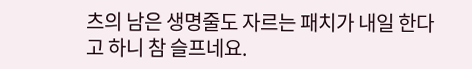츠의 남은 생명줄도 자르는 패치가 내일 한다고 하니 참 슬프네요.